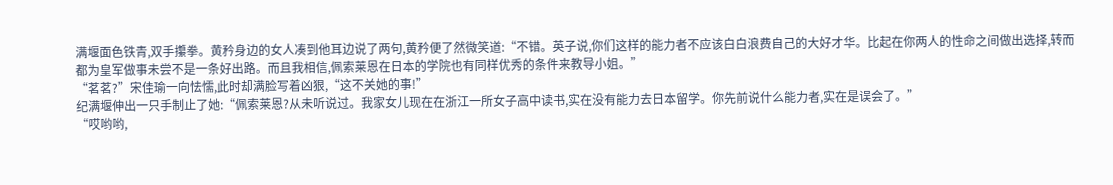满堰面色铁青,双手攥拳。黄矜身边的女人凑到他耳边说了两句,黄矜便了然微笑道:“不错。英子说,你们这样的能力者不应该白白浪费自己的大好才华。比起在你两人的性命之间做出选择,转而都为皇军做事未尝不是一条好出路。而且我相信,佩索莱恩在日本的学院也有同样优秀的条件来教导小姐。”
“茗茗?”宋佳瑜一向怯懦,此时却满脸写着凶狠,“这不关她的事!”
纪满堰伸出一只手制止了她:“佩索莱恩?从未听说过。我家女儿现在在浙江一所女子高中读书,实在没有能力去日本留学。你先前说什么能力者,实在是误会了。”
“哎哟哟,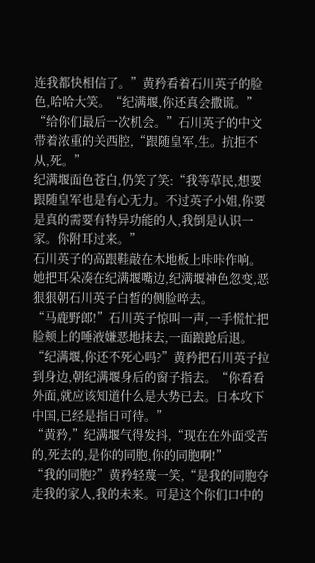连我都快相信了。”黄矜看着石川英子的脸色,哈哈大笑。“纪满堰,你还真会撒谎。”
“给你们最后一次机会。”石川英子的中文带着浓重的关西腔,“跟随皇军,生。抗拒不从,死。”
纪满堰面色苍白,仍笑了笑:“我等草民,想要跟随皇军也是有心无力。不过英子小姐,你要是真的需要有特异功能的人,我倒是认识一家。你附耳过来。”
石川英子的高跟鞋敲在木地板上咔咔作响。她把耳朵凑在纪满堰嘴边,纪满堰神色忽变,恶狠狠朝石川英子白皙的侧脸啐去。
“马鹿野郎!”石川英子惊叫一声,一手慌忙把脸颊上的唾液嫌恶地抹去,一面踉跄后退。
“纪满堰,你还不死心吗?”黄矜把石川英子拉到身边,朝纪满堰身后的窗子指去。“你看看外面,就应该知道什么是大势已去。日本攻下中国,已经是指日可待。”
“黄矜,”纪满堰气得发抖,“现在在外面受苦的,死去的,是你的同胞,你的同胞啊!”
“我的同胞?”黄矜轻蔑一笑,“是我的同胞夺走我的家人,我的未来。可是这个你们口中的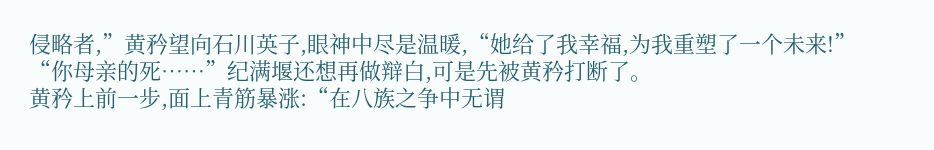侵略者,”黄矜望向石川英子,眼神中尽是温暖,“她给了我幸福,为我重塑了一个未来!”
“你母亲的死……”纪满堰还想再做辩白,可是先被黄矜打断了。
黄矜上前一步,面上青筋暴涨:“在八族之争中无谓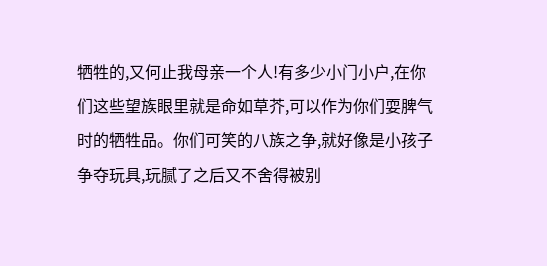牺牲的,又何止我母亲一个人!有多少小门小户,在你们这些望族眼里就是命如草芥,可以作为你们耍脾气时的牺牲品。你们可笑的八族之争,就好像是小孩子争夺玩具,玩腻了之后又不舍得被别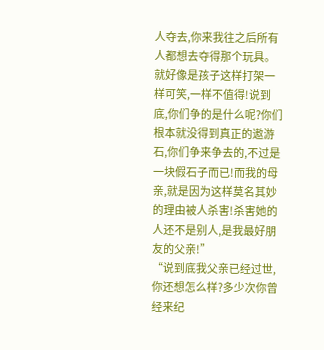人夺去,你来我往之后所有人都想去夺得那个玩具。就好像是孩子这样打架一样可笑,一样不值得!说到底,你们争的是什么呢?你们根本就没得到真正的遨游石,你们争来争去的,不过是一块假石子而已!而我的母亲,就是因为这样莫名其妙的理由被人杀害!杀害她的人还不是别人,是我最好朋友的父亲!”
“说到底我父亲已经过世,你还想怎么样?多少次你曾经来纪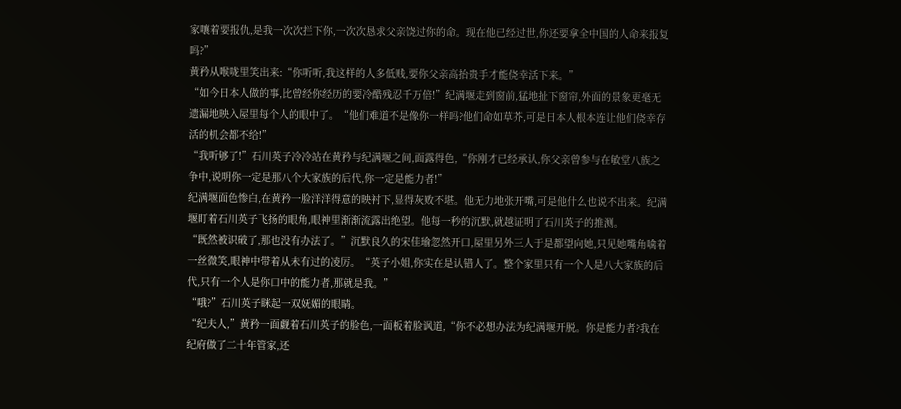家嚷着要报仇,是我一次次拦下你,一次次恳求父亲饶过你的命。现在他已经过世,你还要拿全中国的人命来报复吗?”
黄矜从喉咙里笑出来:“你听听,我这样的人多低贱,要你父亲高抬贵手才能侥幸活下来。”
“如今日本人做的事,比曾经你经历的要冷酷残忍千万倍!”纪满堰走到窗前,猛地扯下窗帘,外面的景象更毫无遗漏地映入屋里每个人的眼中了。“他们难道不是像你一样吗?他们命如草芥,可是日本人根本连让他们侥幸存活的机会都不给!”
“我听够了!”石川英子冷冷站在黄矜与纪满堰之间,面露得色,“你刚才已经承认,你父亲曾参与在敏堂八族之争中,说明你一定是那八个大家族的后代,你一定是能力者!”
纪满堰面色惨白,在黄矜一脸洋洋得意的映衬下,显得灰败不堪。他无力地张开嘴,可是他什么也说不出来。纪满堰盯着石川英子飞扬的眼角,眼神里渐渐流露出绝望。他每一秒的沉默,就越证明了石川英子的推测。
“既然被识破了,那也没有办法了。”沉默良久的宋佳瑜忽然开口,屋里另外三人于是都望向她,只见她嘴角噙着一丝微笑,眼神中带着从未有过的凌厉。“英子小姐,你实在是认错人了。整个家里只有一个人是八大家族的后代,只有一个人是你口中的能力者,那就是我。”
“哦?”石川英子眯起一双妩媚的眼睛。
“纪夫人,”黄矜一面觑着石川英子的脸色,一面板着脸讽道,“你不必想办法为纪满堰开脱。你是能力者?我在纪府做了二十年管家,还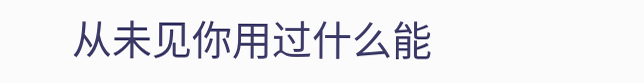从未见你用过什么能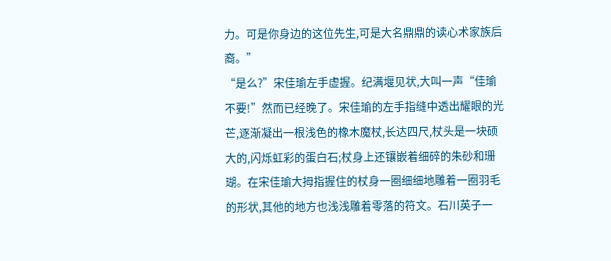力。可是你身边的这位先生,可是大名鼎鼎的读心术家族后裔。”
“是么?”宋佳瑜左手虚握。纪满堰见状,大叫一声“佳瑜不要!”然而已经晚了。宋佳瑜的左手指缝中透出耀眼的光芒,逐渐凝出一根浅色的橡木魔杖,长达四尺,杖头是一块硕大的,闪烁虹彩的蛋白石;杖身上还镶嵌着细碎的朱砂和珊瑚。在宋佳瑜大拇指握住的杖身一圈细细地雕着一圈羽毛的形状,其他的地方也浅浅雕着零落的符文。石川英子一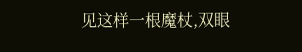见这样一根魔杖,双眼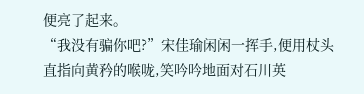便亮了起来。
“我没有骗你吧?”宋佳瑜闲闲一挥手,便用杖头直指向黄矜的喉咙,笑吟吟地面对石川英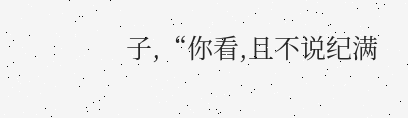子,“你看,且不说纪满